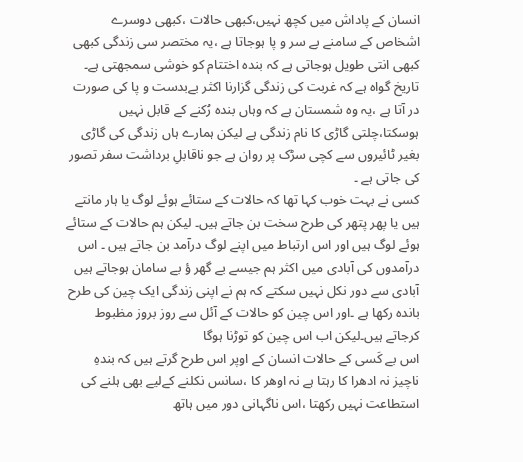انسان کے پاداش میں کچھ نہیں،کبھی حالات ،کبھی دوسرے اشخاص کے سامنے بے سر و پا ہوجاتا ہے ،یہ مختصر سی زندگی کبھی کبھی انتی طویل ہوجاتی ہے کہ بندہ اختتام کو خوشی سمجھتی ہے۔ تاریخ گواہ ہے کہ غربت کی زندگی گزارنا اکثر بےبدست و پا کی صورت در آتا ہے ،یہ وہ شمستان ہے کہ وہاں بندہ رُکنے کے قابل نہیں ہوسکتا،چلتی گاڑی کا نام زندگی ہے لیکن ہمارے ہاں زندگی کی گاڑی بغیر ٹائیروں سے کچی سڑک پر روان ہے جو ناقابلِ برداشت سفر تصور کی جاتی ہے ۔
کسی نے بہت خوب کہا تھا کہ حالات کے ستائے ہوئے لوگ یا ہار مانتے ہیں یا پھر پتھر کی طرح سخت بن جاتے ہیں۔ لیکن ہم حالات کے ستائے ہوئے لوگ ہیں اور اس ارتباط میں اپنے لوگ درآمد بن جاتے ہیں ۔ اس درآمدوں کی آبادی میں اکثر ہم جیسے بے گھر ؤ بے سامان ہوجاتے ہیں آبادی سے دور نکل نہیں سکتے کہ ہم نے اپنی زندگی ایک چین کی طرح باندہ رکھا ہے ۔اور اس چین کو حالات کے آئل سے روز بروز مظبوط کرجاتے ہیں۔لیکن اب اس چین کو توڑنا ہوگا
اس بے کَسی کے حالات انسان کے اوپر اس طرح گرتے ہیں کہ بندہِ ناچیز نہ ادھرا کا رہتا ہے نہ اوھر کا ،سانس نکلنے کےلیے بھی ہلنے کی استطاعت نہیں رکھتا ،اس ناگہانی دور میں ہاتھ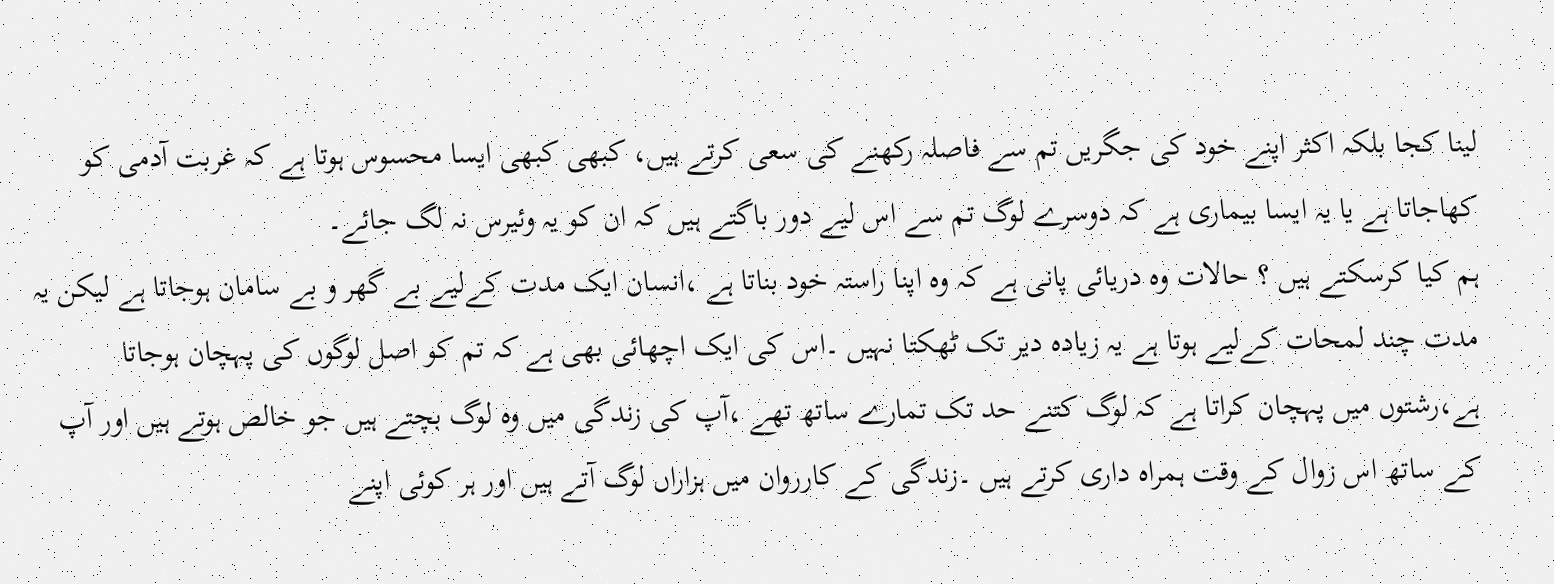لینا کجا بلکہ اکثر اپنے خود کی جگریں تم سے فاصلہ رکھنے کی سعی کرتے ہیں، کبھی کبھی ایسا محسوس ہوتا ہے کہ غربت آدمی کو کھاجاتا ہے یا یہ ایسا بیماری ہے کہ دوسرے لوگ تم سے اس لیے دور باگتے ہیں کہ ان کو یہ وئیرس نہ لگ جائے۔
ہم کیا کرسکتے ہیں ؟ حالات وہ دریائی پانی ہے کہ وہ اپنا راستہ خود بناتا ہے ،انسان ایک مدت کےلیے بے گھر و بے سامان ہوجاتا ہے لیکن یہ مدت چند لمحات کےلیے ہوتا ہے یہ زیادہ دیر تک ٹھکتا نہیں ۔اس کی ایک اچھائی بھی ہے کہ تم کو اصل لوگوں کی پہچان ہوجاتا ہے،رشتوں میں پہچان کراتا ہے کہ لوگ کتنے حد تک تمارے ساتھ تھے ،آپ کی زندگی میں وہ لوگ بچتے ہیں جو خالص ہوتے ہیں اور آپ کے ساتھ اس زوال کے وقت ہمراہ داری کرتے ہیں ۔زندگی کے کارروان میں ہزاراں لوگ آتے ہیں اور ہر کوئی اپنے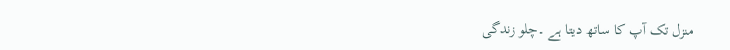منزل تک آپ کا ساتھ دیتا ہے ۔چلو زندگی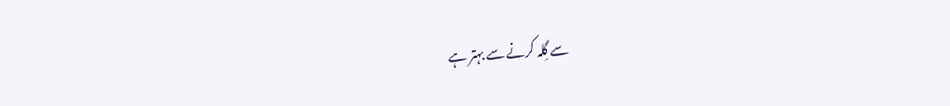سے گِلہ کرنے سے بہتر ہے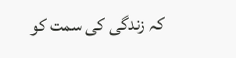کہ زندگی کی سمت کو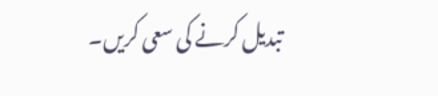تبدیل کرنے کی سعی کریں۔